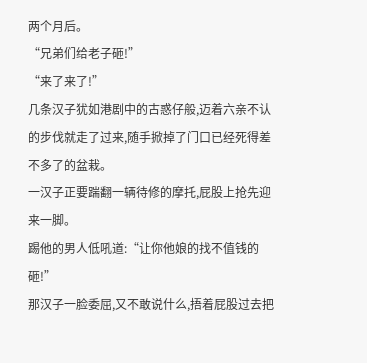两个月后。
“兄弟们给老子砸!”
“来了来了!”
几条汉子犹如港剧中的古惑仔般,迈着六亲不认的步伐就走了过来,随手掀掉了门口已经死得差不多了的盆栽。
一汉子正要踹翻一辆待修的摩托,屁股上抢先迎来一脚。
踢他的男人低吼道:“让你他娘的找不值钱的砸!”
那汉子一脸委屈,又不敢说什么,捂着屁股过去把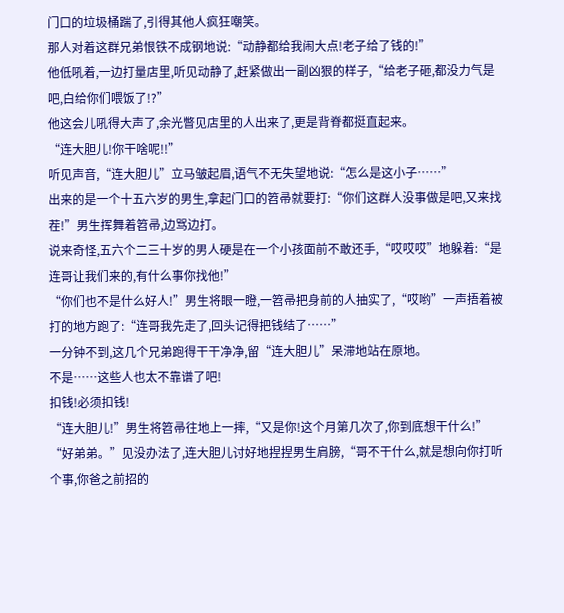门口的垃圾桶踹了,引得其他人疯狂嘲笑。
那人对着这群兄弟恨铁不成钢地说:“动静都给我闹大点!老子给了钱的!”
他低吼着,一边打量店里,听见动静了,赶紧做出一副凶狠的样子,“给老子砸,都没力气是吧,白给你们喂饭了!?”
他这会儿吼得大声了,余光瞥见店里的人出来了,更是背脊都挺直起来。
“连大胆儿!你干啥呢!!”
听见声音,“连大胆儿”立马皱起眉,语气不无失望地说:“怎么是这小子……”
出来的是一个十五六岁的男生,拿起门口的笤帚就要打:“你们这群人没事做是吧,又来找茬!”男生挥舞着笤帚,边骂边打。
说来奇怪,五六个二三十岁的男人硬是在一个小孩面前不敢还手,“哎哎哎”地躲着:“是连哥让我们来的,有什么事你找他!”
“你们也不是什么好人!”男生将眼一瞪,一笤帚把身前的人抽实了,“哎哟”一声捂着被打的地方跑了:“连哥我先走了,回头记得把钱结了……”
一分钟不到,这几个兄弟跑得干干净净,留“连大胆儿”呆滞地站在原地。
不是……这些人也太不靠谱了吧!
扣钱!必须扣钱!
“连大胆儿!”男生将笤帚往地上一摔,“又是你!这个月第几次了,你到底想干什么!”
“好弟弟。”见没办法了,连大胆儿讨好地捏捏男生肩膀,“哥不干什么,就是想向你打听个事,你爸之前招的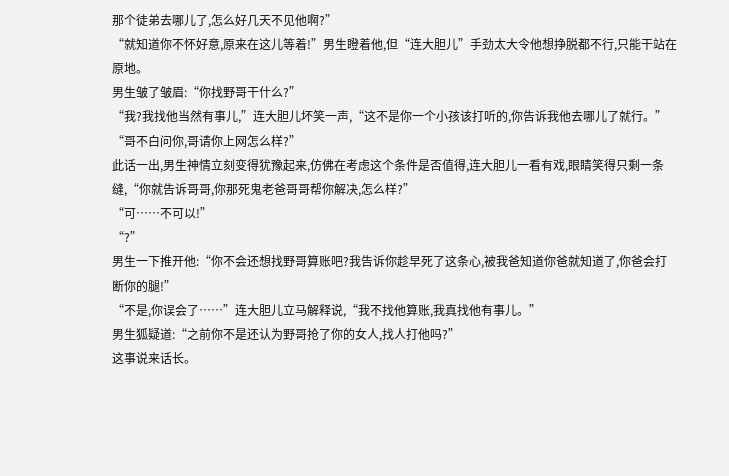那个徒弟去哪儿了,怎么好几天不见他啊?”
“就知道你不怀好意,原来在这儿等着!”男生瞪着他,但“连大胆儿”手劲太大令他想挣脱都不行,只能干站在原地。
男生皱了皱眉:“你找野哥干什么?”
“我?我找他当然有事儿,”连大胆儿坏笑一声,“这不是你一个小孩该打听的,你告诉我他去哪儿了就行。”
“哥不白问你,哥请你上网怎么样?”
此话一出,男生神情立刻变得犹豫起来,仿佛在考虑这个条件是否值得,连大胆儿一看有戏,眼睛笑得只剩一条缝,“你就告诉哥哥,你那死鬼老爸哥哥帮你解决,怎么样?”
“可……不可以!”
“?”
男生一下推开他:“你不会还想找野哥算账吧?我告诉你趁早死了这条心,被我爸知道你爸就知道了,你爸会打断你的腿!”
“不是,你误会了……”连大胆儿立马解释说,“我不找他算账,我真找他有事儿。”
男生狐疑道:“之前你不是还认为野哥抢了你的女人,找人打他吗?”
这事说来话长。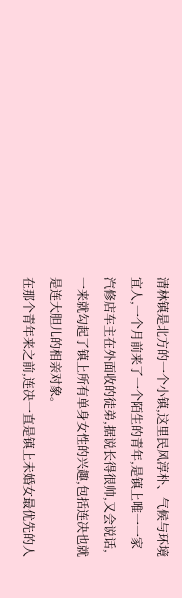清林镇是北方的一个小镇,这里民风淳朴、气候与环境宜人,一个月前来了一个陌生的青年,是镇上唯一一家汽修店车主在外面收的徒弟,据说长得很帅,又会说话,一来就勾起了镇上所有单身女性的兴趣,包括连决也就是连大胆儿的相亲对象。
在那个青年来之前,连决一直是镇上未婚女最优先的人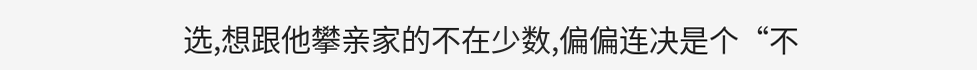选,想跟他攀亲家的不在少数,偏偏连决是个“不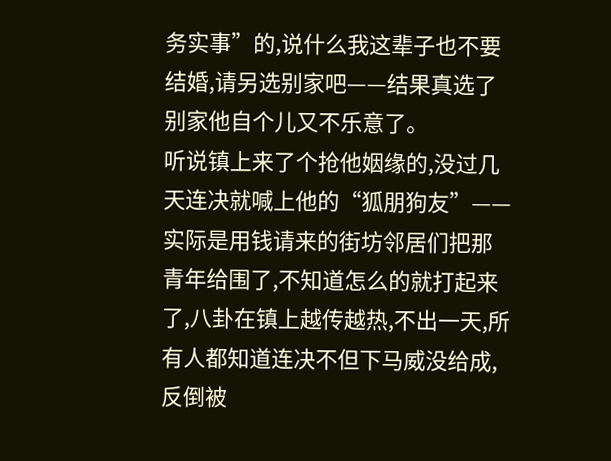务实事”的,说什么我这辈子也不要结婚,请另选别家吧——结果真选了别家他自个儿又不乐意了。
听说镇上来了个抢他姻缘的,没过几天连决就喊上他的“狐朋狗友”——实际是用钱请来的街坊邻居们把那青年给围了,不知道怎么的就打起来了,八卦在镇上越传越热,不出一天,所有人都知道连决不但下马威没给成,反倒被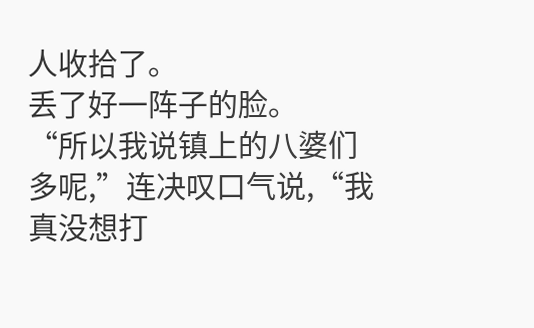人收拾了。
丢了好一阵子的脸。
“所以我说镇上的八婆们多呢,”连决叹口气说,“我真没想打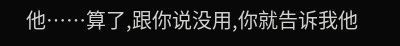他……算了,跟你说没用,你就告诉我他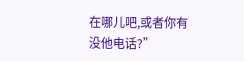在哪儿吧,或者你有没他电话?”